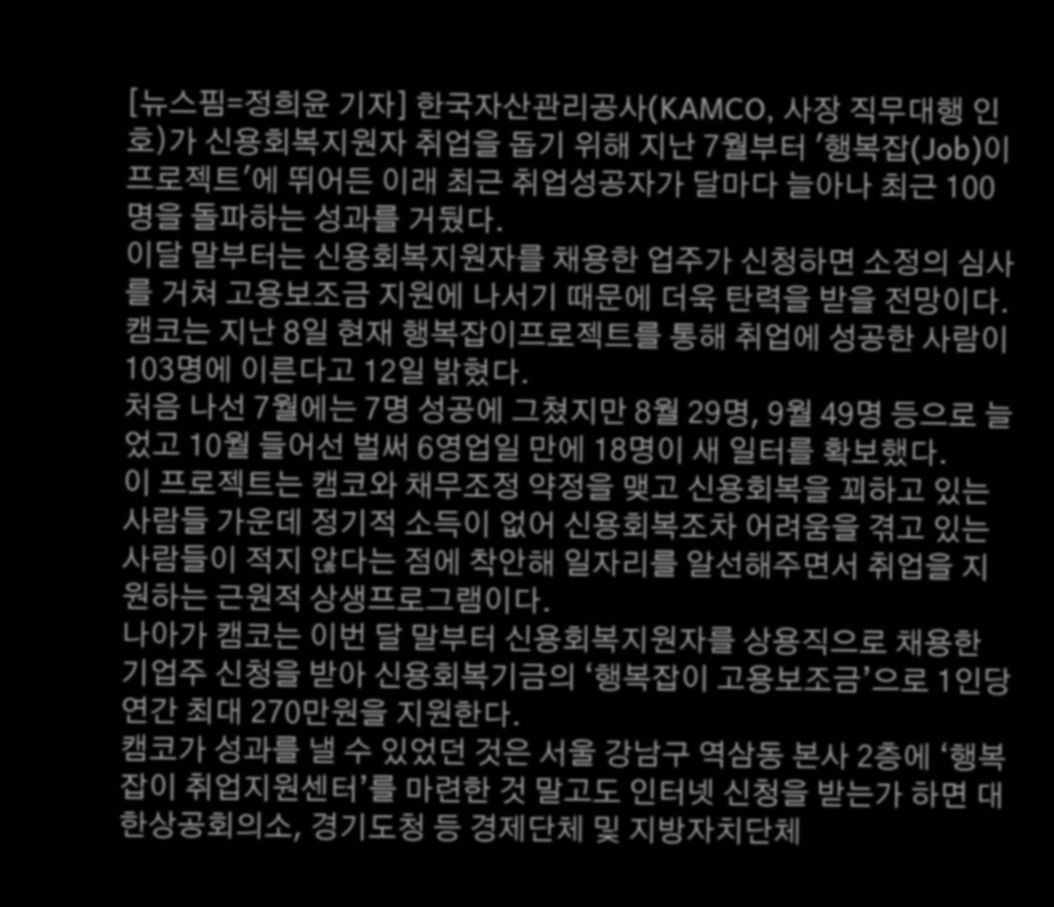[뉴스핌=정희윤 기자] 한국자산관리공사(KAMCO, 사장 직무대행 인호)가 신용회복지원자 취업을 돕기 위해 지난 7월부터 '행복잡(Job)이 프로젝트'에 뛰어든 이래 최근 취업성공자가 달마다 늘아나 최근 100명을 돌파하는 성과를 거뒀다.
이달 말부터는 신용회복지원자를 채용한 업주가 신청하면 소정의 심사를 거쳐 고용보조금 지원에 나서기 때문에 더욱 탄력을 받을 전망이다.
캠코는 지난 8일 현재 행복잡이프로젝트를 통해 취업에 성공한 사람이 103명에 이른다고 12일 밝혔다.
처음 나선 7월에는 7명 성공에 그쳤지만 8월 29명, 9월 49명 등으로 늘었고 10월 들어선 벌써 6영업일 만에 18명이 새 일터를 확보했다.
이 프로젝트는 캠코와 채무조정 약정을 맺고 신용회복을 꾀하고 있는 사람들 가운데 정기적 소득이 없어 신용회복조차 어려움을 겪고 있는 사람들이 적지 않다는 점에 착안해 일자리를 알선해주면서 취업을 지원하는 근원적 상생프로그램이다.
나아가 캠코는 이번 달 말부터 신용회복지원자를 상용직으로 채용한 기업주 신청을 받아 신용회복기금의 ‘행복잡이 고용보조금’으로 1인당 연간 최대 270만원을 지원한다.
캠코가 성과를 낼 수 있었던 것은 서울 강남구 역삼동 본사 2층에 ‘행복잡이 취업지원센터’를 마련한 것 말고도 인터넷 신청을 받는가 하면 대한상공회의소, 경기도청 등 경제단체 및 지방자치단체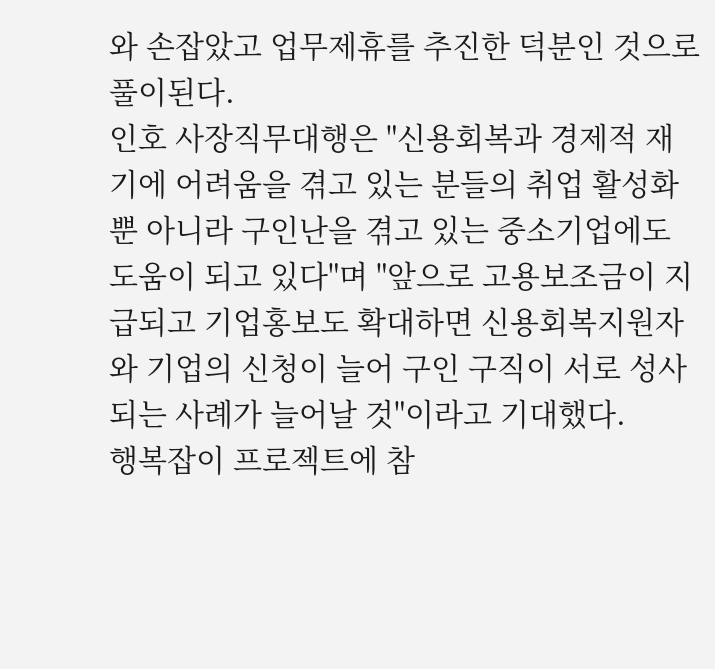와 손잡았고 업무제휴를 추진한 덕분인 것으로 풀이된다.
인호 사장직무대행은 "신용회복과 경제적 재기에 어려움을 겪고 있는 분들의 취업 활성화 뿐 아니라 구인난을 겪고 있는 중소기업에도 도움이 되고 있다"며 "앞으로 고용보조금이 지급되고 기업홍보도 확대하면 신용회복지원자와 기업의 신청이 늘어 구인 구직이 서로 성사되는 사례가 늘어날 것"이라고 기대했다.
행복잡이 프로젝트에 참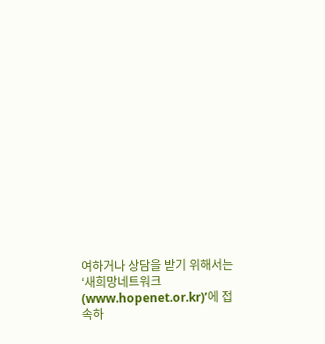여하거나 상담을 받기 위해서는 ‘새희망네트워크(www.hopenet.or.kr)’에 접속하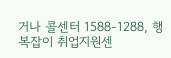거나 콜센터 1588-1288, 행복잡이 취업지원센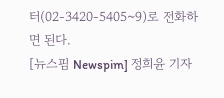터(02-3420-5405~9)로 전화하면 된다.
[뉴스핌 Newspim] 정희윤 기자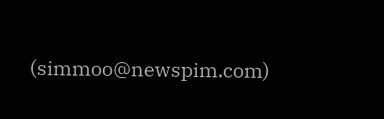(simmoo@newspim.com)